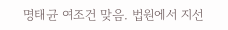명태균 여조건 맞음. 법원에서 지선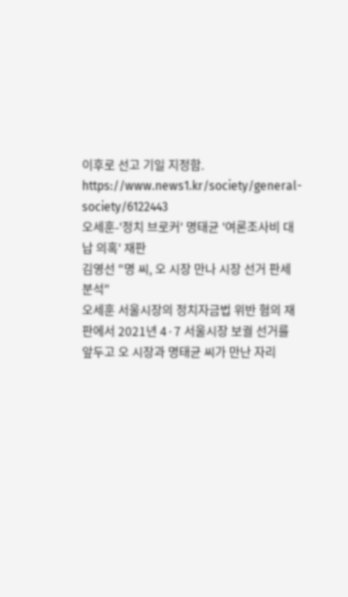이후로 선고 기일 지정함.
https://www.news1.kr/society/general-society/6122443
오세훈-'정치 브로커' 명태균 '여론조사비 대납 의혹' 재판
김영선 "명 씨, 오 시장 만나 시장 선거 판세 분석"
오세훈 서울시장의 정치자금법 위반 혐의 재판에서 2021년 4·7 서울시장 보궐 선거를 앞두고 오 시장과 명태균 씨가 만난 자리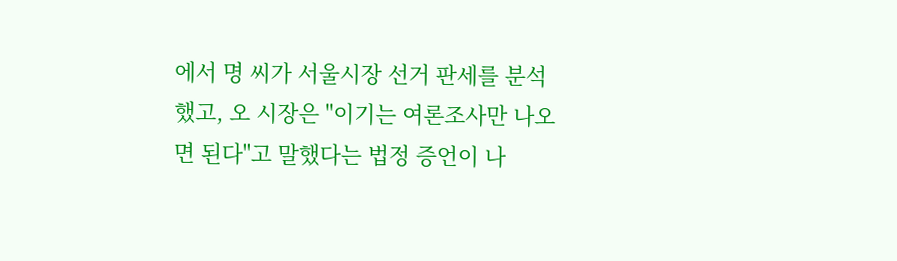에서 명 씨가 서울시장 선거 판세를 분석했고, 오 시장은 "이기는 여론조사만 나오면 된다"고 말했다는 법정 증언이 나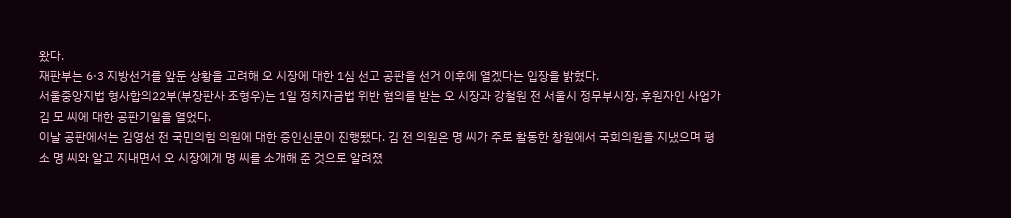왔다.
재판부는 6·3 지방선거를 앞둔 상황을 고려해 오 시장에 대한 1심 선고 공판을 선거 이후에 열겠다는 입장을 밝혔다.
서울중앙지법 형사합의22부(부장판사 조형우)는 1일 정치자금법 위반 혐의를 받는 오 시장과 강철원 전 서울시 정무부시장, 후원자인 사업가 김 모 씨에 대한 공판기일을 열었다.
이날 공판에서는 김영선 전 국민의힘 의원에 대한 증인신문이 진행됐다. 김 전 의원은 명 씨가 주로 활동한 창원에서 국회의원을 지냈으며 평소 명 씨와 알고 지내면서 오 시장에게 명 씨를 소개해 준 것으로 알려졌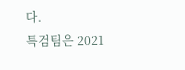다.
특검팀은 2021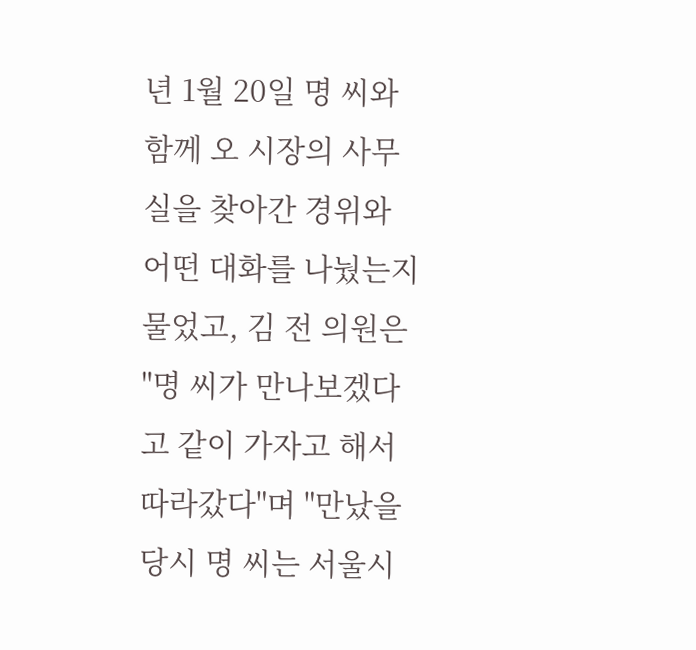년 1월 20일 명 씨와 함께 오 시장의 사무실을 찾아간 경위와 어떤 대화를 나눴는지 물었고, 김 전 의원은 "명 씨가 만나보겠다고 같이 가자고 해서 따라갔다"며 "만났을 당시 명 씨는 서울시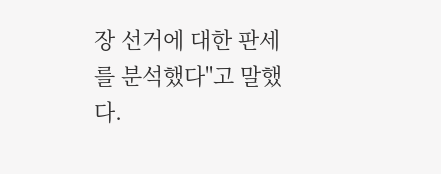장 선거에 대한 판세를 분석했다"고 말했다.